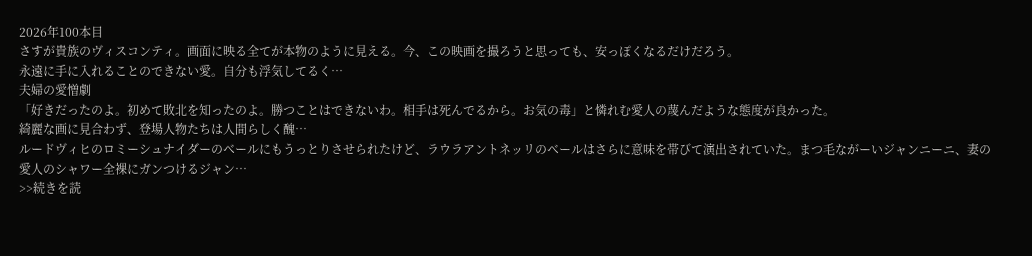2026年100本目
さすが貴族のヴィスコンティ。画面に映る全てが本物のように見える。今、この映画を撮ろうと思っても、安っぽくなるだけだろう。
永遠に手に入れることのできない愛。自分も浮気してるく…
夫婦の愛憎劇
「好きだったのよ。初めて敗北を知ったのよ。勝つことはできないわ。相手は死んでるから。お気の毒」と憐れむ愛人の蔑んだような態度が良かった。
綺麗な画に見合わず、登場人物たちは人間らしく醜…
ルードヴィヒのロミーシュナイダーのベールにもうっとりさせられたけど、ラウラアントネッリのベールはさらに意味を帯びて演出されていた。まつ毛ながーいジャンニーニ、妻の愛人のシャワー全裸にガンつけるジャン…
>>続きを読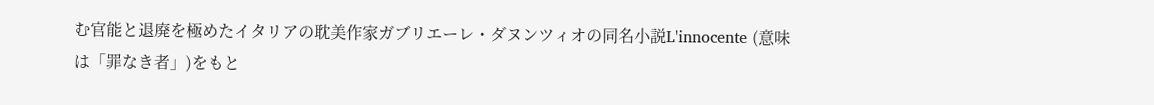む官能と退廃を極めたイタリアの耽美作家ガブリエーレ・ダヌンツィオの同名小説L'innocente (意味は「罪なき者」)をもと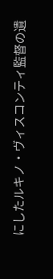にしたルキノ・ヴィスコンティ監督の遺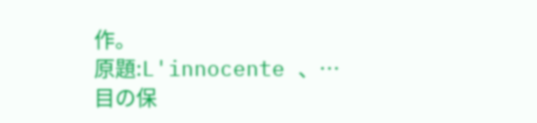作。
原題:L'innocente 、…
目の保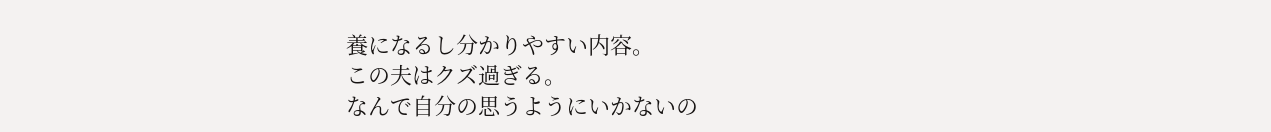養になるし分かりやすい内容。
この夫はクズ過ぎる。
なんで自分の思うようにいかないの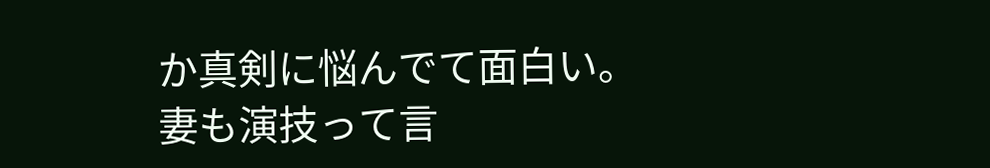か真剣に悩んでて面白い。
妻も演技って言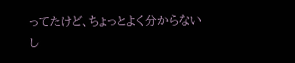ってたけど、ちょっとよく分からないし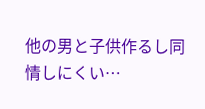他の男と子供作るし同情しにくい…